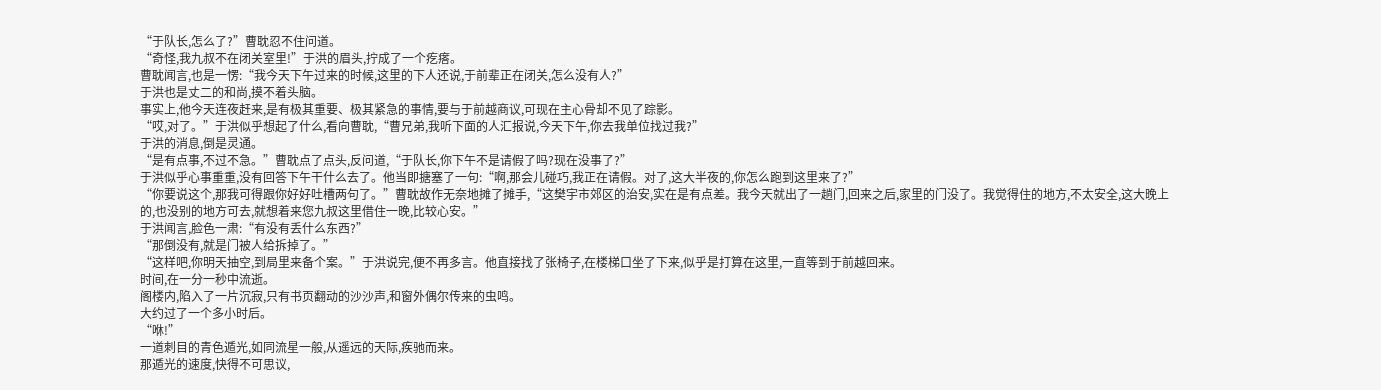“于队长,怎么了?”曹耽忍不住问道。
“奇怪,我九叔不在闭关室里!”于洪的眉头,拧成了一个疙瘩。
曹耽闻言,也是一愣:“我今天下午过来的时候,这里的下人还说,于前辈正在闭关,怎么没有人?”
于洪也是丈二的和尚,摸不着头脑。
事实上,他今天连夜赶来,是有极其重要、极其紧急的事情,要与于前越商议,可现在主心骨却不见了踪影。
“哎,对了。”于洪似乎想起了什么,看向曹耽,“曹兄弟,我听下面的人汇报说,今天下午,你去我单位找过我?”
于洪的消息,倒是灵通。
“是有点事,不过不急。”曹耽点了点头,反问道,“于队长,你下午不是请假了吗?现在没事了?”
于洪似乎心事重重,没有回答下午干什么去了。他当即搪塞了一句:“啊,那会儿碰巧,我正在请假。对了,这大半夜的,你怎么跑到这里来了?”
“你要说这个,那我可得跟你好好吐槽两句了。”曹耽故作无奈地摊了摊手,“这樊宇市郊区的治安,实在是有点差。我今天就出了一趟门,回来之后,家里的门没了。我觉得住的地方,不太安全,这大晚上的,也没别的地方可去,就想着来您九叔这里借住一晚,比较心安。”
于洪闻言,脸色一肃:“有没有丢什么东西?”
“那倒没有,就是门被人给拆掉了。”
“这样吧,你明天抽空,到局里来备个案。”于洪说完,便不再多言。他直接找了张椅子,在楼梯口坐了下来,似乎是打算在这里,一直等到于前越回来。
时间,在一分一秒中流逝。
阁楼内,陷入了一片沉寂,只有书页翻动的沙沙声,和窗外偶尔传来的虫鸣。
大约过了一个多小时后。
“咻!”
一道刺目的青色遁光,如同流星一般,从遥远的天际,疾驰而来。
那遁光的速度,快得不可思议,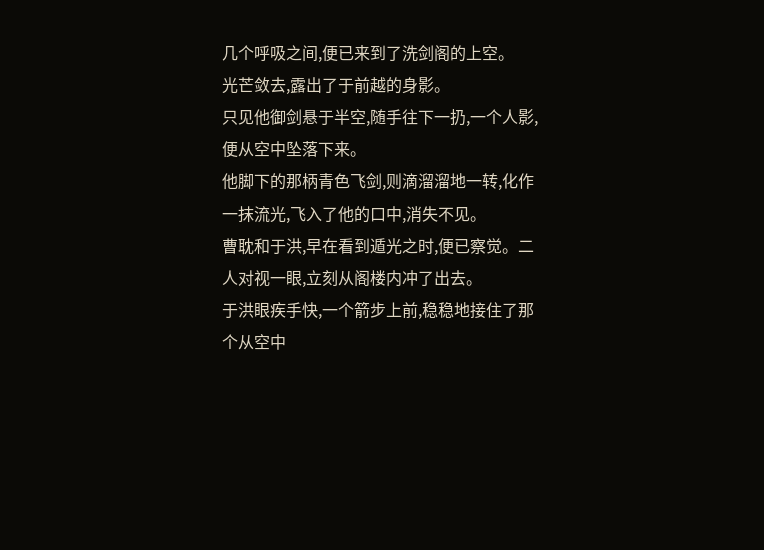几个呼吸之间,便已来到了洗剑阁的上空。
光芒敛去,露出了于前越的身影。
只见他御剑悬于半空,随手往下一扔,一个人影,便从空中坠落下来。
他脚下的那柄青色飞剑,则滴溜溜地一转,化作一抹流光,飞入了他的口中,消失不见。
曹耽和于洪,早在看到遁光之时,便已察觉。二人对视一眼,立刻从阁楼内冲了出去。
于洪眼疾手快,一个箭步上前,稳稳地接住了那个从空中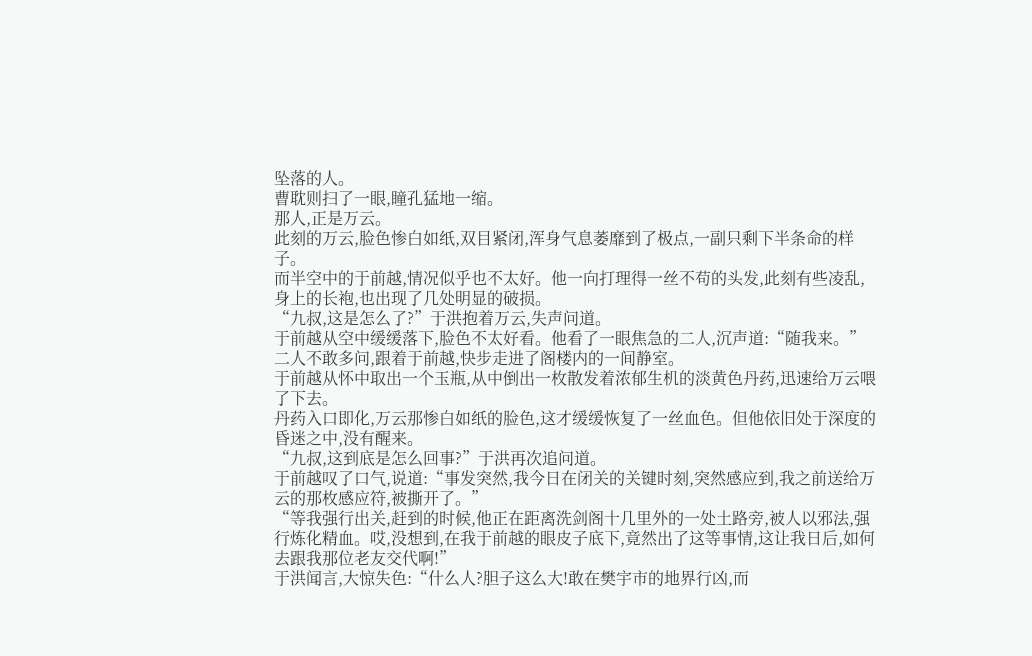坠落的人。
曹耽则扫了一眼,瞳孔猛地一缩。
那人,正是万云。
此刻的万云,脸色惨白如纸,双目紧闭,浑身气息萎靡到了极点,一副只剩下半条命的样子。
而半空中的于前越,情况似乎也不太好。他一向打理得一丝不苟的头发,此刻有些凌乱,身上的长袍,也出现了几处明显的破损。
“九叔,这是怎么了?”于洪抱着万云,失声问道。
于前越从空中缓缓落下,脸色不太好看。他看了一眼焦急的二人,沉声道:“随我来。”
二人不敢多问,跟着于前越,快步走进了阁楼内的一间静室。
于前越从怀中取出一个玉瓶,从中倒出一枚散发着浓郁生机的淡黄色丹药,迅速给万云喂了下去。
丹药入口即化,万云那惨白如纸的脸色,这才缓缓恢复了一丝血色。但他依旧处于深度的昏迷之中,没有醒来。
“九叔,这到底是怎么回事?”于洪再次追问道。
于前越叹了口气,说道:“事发突然,我今日在闭关的关键时刻,突然感应到,我之前送给万云的那枚感应符,被撕开了。”
“等我强行出关,赶到的时候,他正在距离洗剑阁十几里外的一处土路旁,被人以邪法,强行炼化精血。哎,没想到,在我于前越的眼皮子底下,竟然出了这等事情,这让我日后,如何去跟我那位老友交代啊!”
于洪闻言,大惊失色:“什么人?胆子这么大!敢在樊宇市的地界行凶,而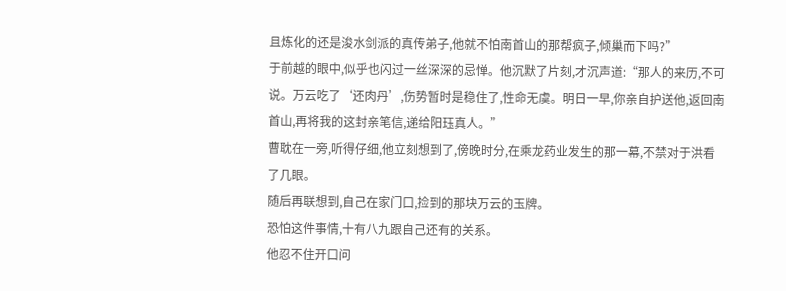且炼化的还是浚水剑派的真传弟子,他就不怕南首山的那帮疯子,倾巢而下吗?”
于前越的眼中,似乎也闪过一丝深深的忌惮。他沉默了片刻,才沉声道:“那人的来历,不可说。万云吃了‘还肉丹’,伤势暂时是稳住了,性命无虞。明日一早,你亲自护送他,返回南首山,再将我的这封亲笔信,递给阳珏真人。”
曹耽在一旁,听得仔细,他立刻想到了,傍晚时分,在乘龙药业发生的那一幕,不禁对于洪看了几眼。
随后再联想到,自己在家门口,捡到的那块万云的玉牌。
恐怕这件事情,十有八九跟自己还有的关系。
他忍不住开口问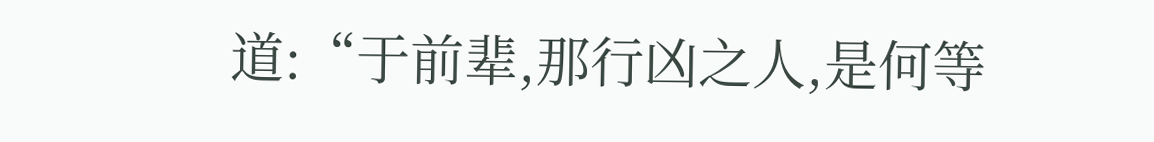道:“于前辈,那行凶之人,是何等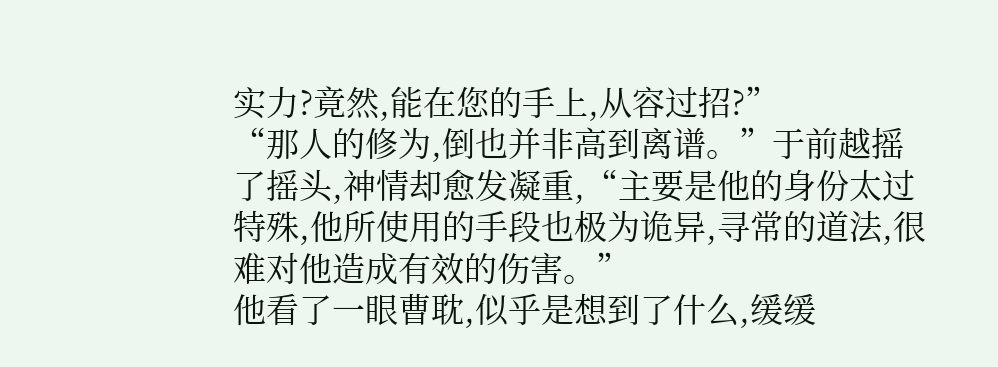实力?竟然,能在您的手上,从容过招?”
“那人的修为,倒也并非高到离谱。”于前越摇了摇头,神情却愈发凝重,“主要是他的身份太过特殊,他所使用的手段也极为诡异,寻常的道法,很难对他造成有效的伤害。”
他看了一眼曹耽,似乎是想到了什么,缓缓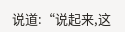说道:“说起来,这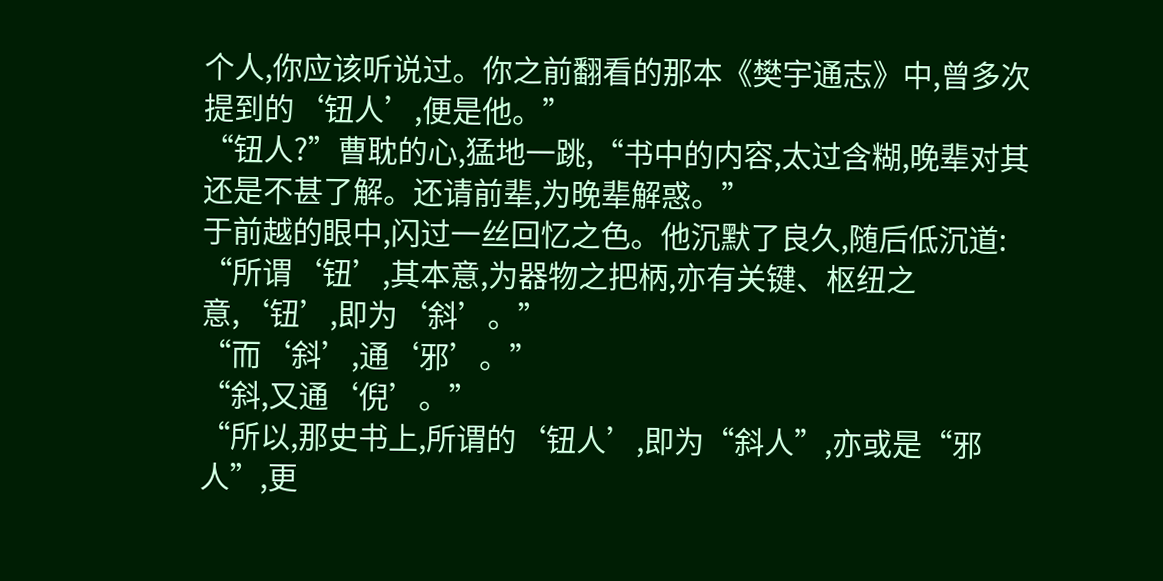个人,你应该听说过。你之前翻看的那本《樊宇通志》中,曾多次提到的‘钮人’,便是他。”
“钮人?”曹耽的心,猛地一跳,“书中的内容,太过含糊,晚辈对其还是不甚了解。还请前辈,为晚辈解惑。”
于前越的眼中,闪过一丝回忆之色。他沉默了良久,随后低沉道:
“所谓‘钮’,其本意,为器物之把柄,亦有关键、枢纽之意,‘钮’,即为‘斜’。”
“而‘斜’,通‘邪’。”
“斜,又通‘倪’。”
“所以,那史书上,所谓的‘钮人’,即为“斜人”,亦或是“邪人”,更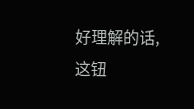好理解的话,这钮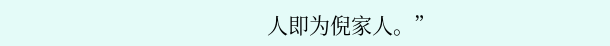人即为倪家人。”